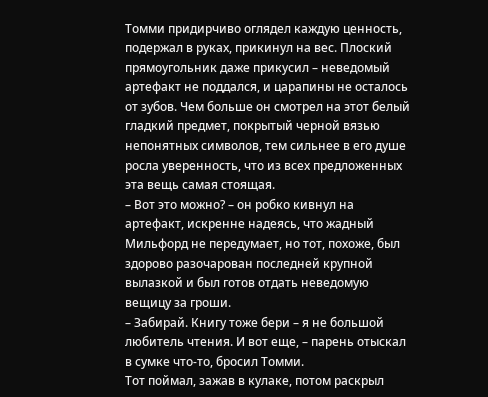Томми придирчиво оглядел каждую ценность, подержал в руках, прикинул на вес. Плоский прямоугольник даже прикусил – неведомый артефакт не поддался, и царапины не осталось от зубов. Чем больше он смотрел на этот белый гладкий предмет, покрытый черной вязью непонятных символов, тем сильнее в его душе росла уверенность, что из всех предложенных эта вещь самая стоящая.
– Вот это можно? – он робко кивнул на артефакт, искренне надеясь, что жадный Мильфорд не передумает, но тот, похоже, был здорово разочарован последней крупной вылазкой и был готов отдать неведомую вещицу за гроши.
– Забирай. Книгу тоже бери – я не большой любитель чтения. И вот еще, – парень отыскал в сумке что-то, бросил Томми.
Тот поймал, зажав в кулаке, потом раскрыл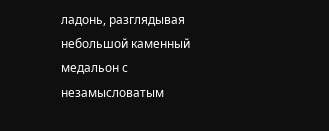ладонь, разглядывая небольшой каменный медальон с незамысловатым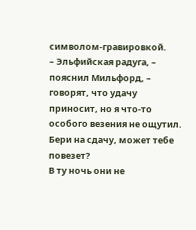символом-гравировкой.
– Эльфийская радуга, – пояснил Мильфорд, – говорят, что удачу приносит, но я что-то особого везения не ощутил. Бери на сдачу, может тебе повезет?
В ту ночь они не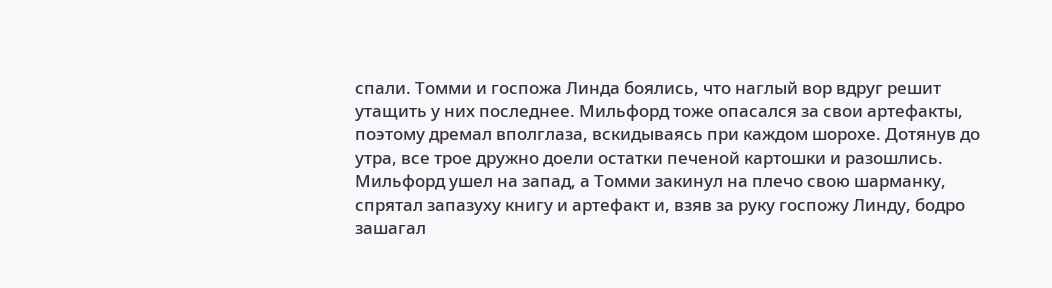спали. Томми и госпожа Линда боялись, что наглый вор вдруг решит утащить у них последнее. Мильфорд тоже опасался за свои артефакты, поэтому дремал вполглаза, вскидываясь при каждом шорохе. Дотянув до утра, все трое дружно доели остатки печеной картошки и разошлись. Мильфорд ушел на запад, а Томми закинул на плечо свою шарманку, спрятал запазуху книгу и артефакт и, взяв за руку госпожу Линду, бодро зашагал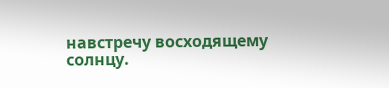навстречу восходящему солнцу.